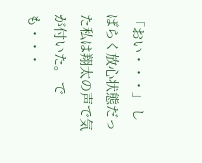「おい・・・」 しばらく放心状態だった私は翔太の声で気が付いた。 でも・・・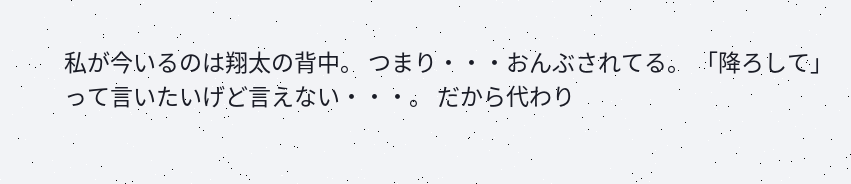私が今いるのは翔太の背中。 つまり・・・おんぶされてる。 「降ろして」 って言いたいげど言えない・・・。 だから代わり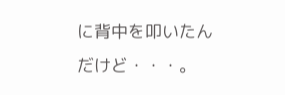に背中を叩いたんだけど・・・。